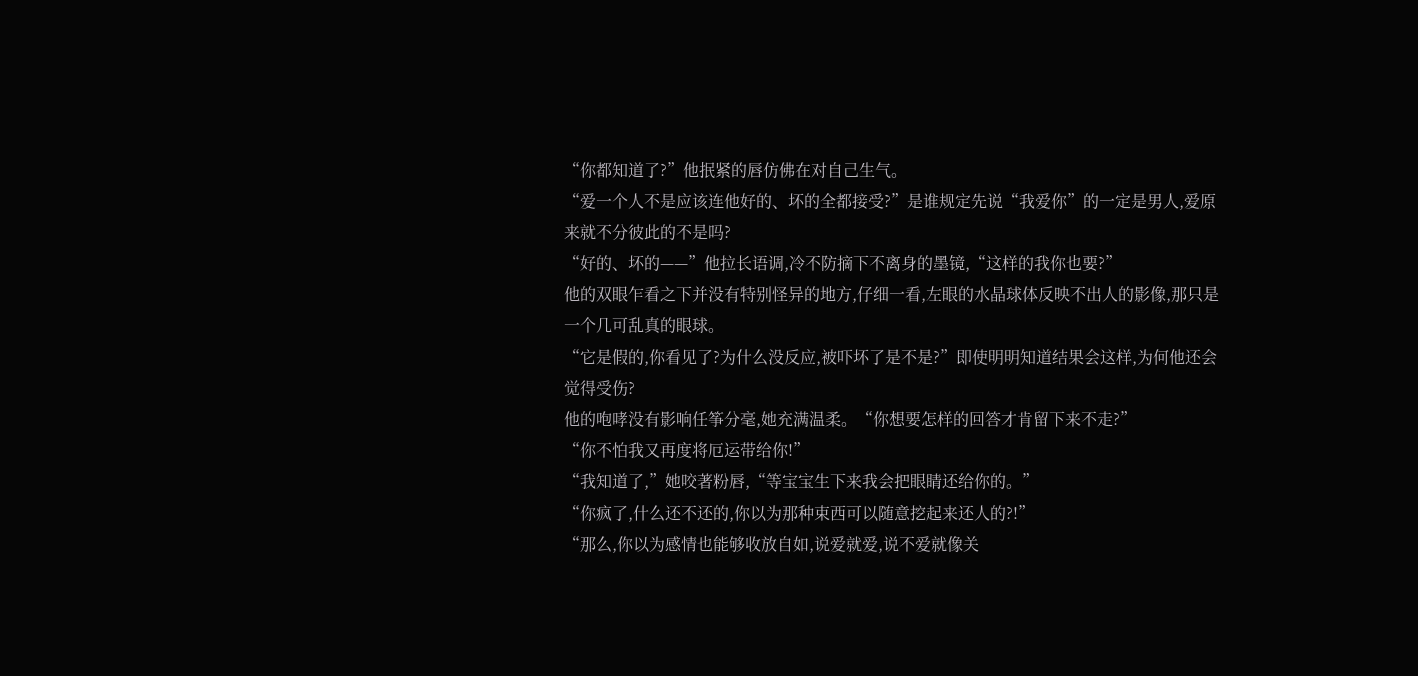“你都知道了?”他抿紧的唇仿佛在对自己生气。
“爱一个人不是应该连他好的、坏的全都接受?”是谁规定先说“我爱你”的一定是男人,爱原来就不分彼此的不是吗?
“好的、坏的——”他拉长语调,冷不防摘下不离身的墨镜,“这样的我你也要?”
他的双眼乍看之下并没有特别怪异的地方,仔细一看,左眼的水晶球体反映不出人的影像,那只是一个几可乱真的眼球。
“它是假的,你看见了?为什么没反应,被吓坏了是不是?”即使明明知道结果会这样,为何他还会觉得受伤?
他的咆哮没有影响任筝分毫,她充满温柔。“你想要怎样的回答才肯留下来不走?”
“你不怕我又再度将厄运带给你!”
“我知道了,”她咬著粉唇,“等宝宝生下来我会把眼睛还给你的。”
“你疯了,什么还不还的,你以为那种束西可以随意挖起来还人的?!”
“那么,你以为感情也能够收放自如,说爱就爱,说不爱就像关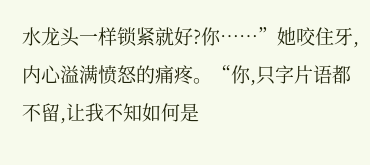水龙头一样锁紧就好?你……”她咬住牙,内心溢满愤怒的痛疼。“你,只字片语都不留,让我不知如何是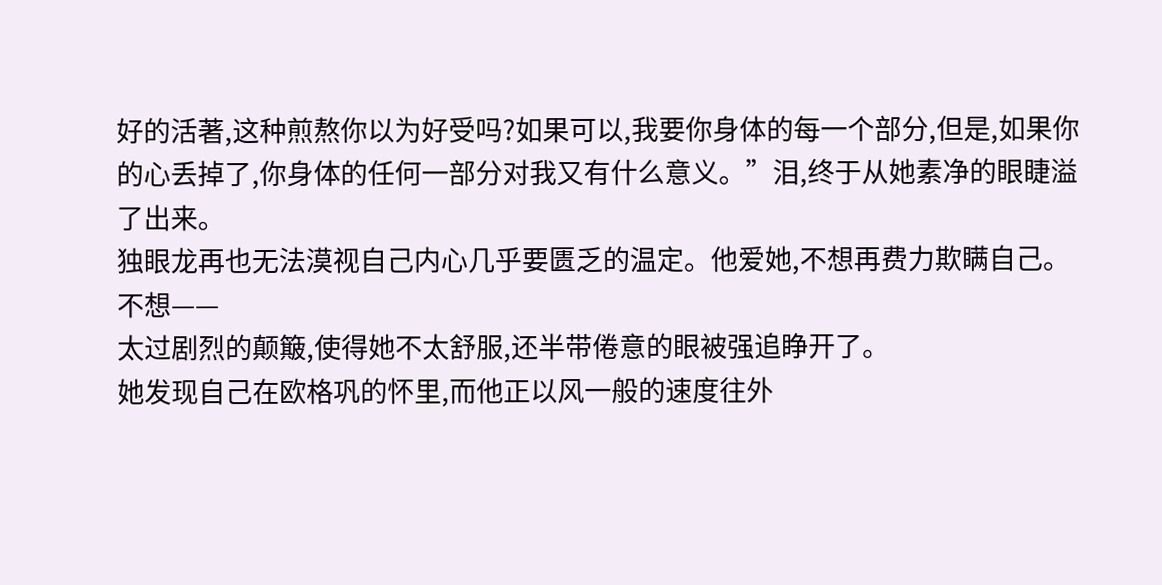好的活著,这种煎熬你以为好受吗?如果可以,我要你身体的每一个部分,但是,如果你的心丢掉了,你身体的任何一部分对我又有什么意义。”泪,终于从她素净的眼睫溢了出来。
独眼龙再也无法漠视自己内心几乎要匮乏的温定。他爱她,不想再费力欺瞒自己。不想——
太过剧烈的颠簸,使得她不太舒服,还半带倦意的眼被强追睁开了。
她发现自己在欧格巩的怀里,而他正以风一般的速度往外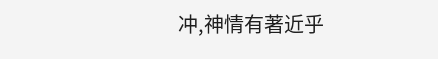冲,神情有著近乎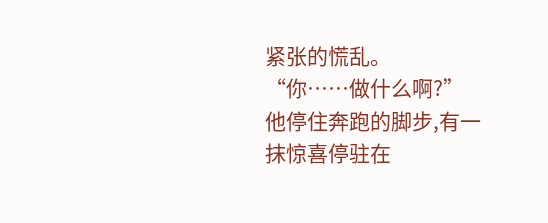紧张的慌乱。
“你……做什么啊?”
他停住奔跑的脚步,有一抹惊喜停驻在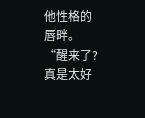他性格的唇畔。“醒来了?真是太好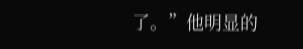了。”他明显的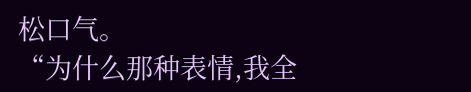松口气。
“为什么那种表情,我全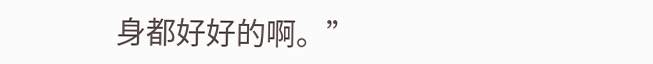身都好好的啊。”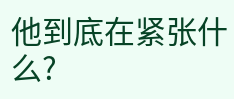他到底在紧张什么?